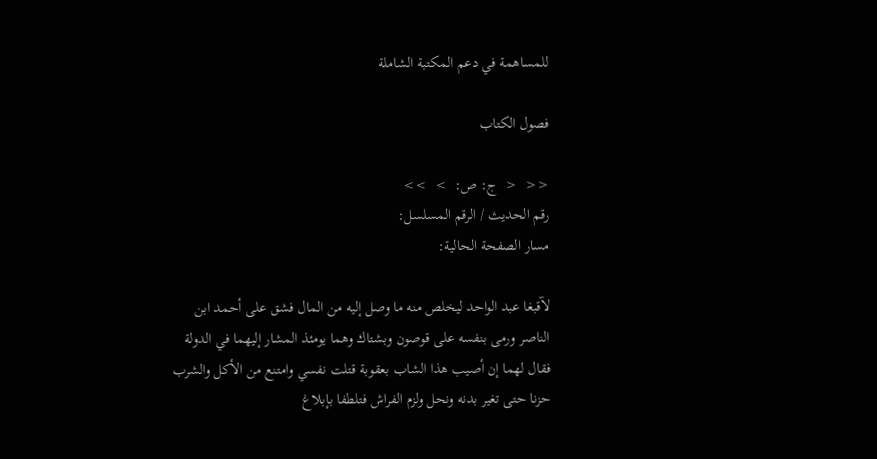للمساهمة في دعم المكتبة الشاملة

فصول الكتاب

<<  <  ج: ص:  >  >>
رقم الحديث / الرقم المسلسل:
مسار الصفحة الحالية:

لآقبغا عبد الواحد ليخلص منه ما وصل إليه من المال فشق على أحمد ابن الناصر ورمى بنفسه على قوصون وبشتاك وهما يومئذ المشار إليهما في الدولة فقال لهما إن أصيب هذا الشاب بعقوبة قتلت نفسي وامتنع من الأكل والشرب حزنا حتى تغير بدنه ونحل ولزم الفراش فتلطفا بإبلاغ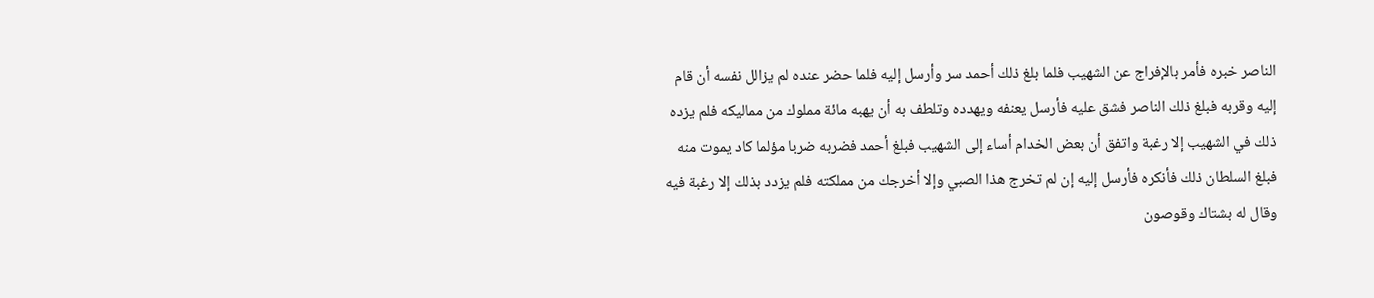الناصر خبره فأمر بالإفراج عن الشهيب فلما بلغ ذلك أحمد سر وأرسل إليه فلما حضر عنده لم يزالل نفسه أن قام إليه وقربه فبلغ ذلك الناصر فشق عليه فأرسل يعنفه ويهدده وتلطف به أن يهبه مائة مملوك من مماليكه فلم يزده ذلك في الشهيب إلا رغبة واتفق أن بعض الخدام أساء إلى الشهيب فبلغ أحمد فضربه ضربا مؤلما كاد يموت منه فبلغ السلطان ذلك فأنكره فأرسل إليه إن لم تخرج هذا الصبي وإلا أخرجك من مملكته فلم يزدد بذلك إلا رغبة فيه وقال له بشتاك وقوصون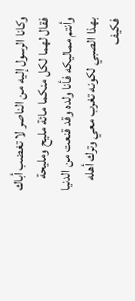وكانا الرسول إليه من الناصر لا تغضب أباك فقال لهما لكل منكما مائة مليح ومليحة وأنتم مماليكه فأنا ولده وقد قنعت من الدنيا بهذا الصبي لكونه تغرب معي وترك أهله فكيف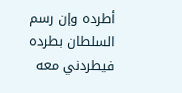أطرده وإن رسم السلطان بطرده فيطردني معه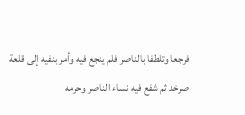فرجعا وتلطفا بالناصر فلم ينجع فيه وأمر بنفيه إلى قلعة صرخد ثم شفع فيه نساء الناصر وحرمه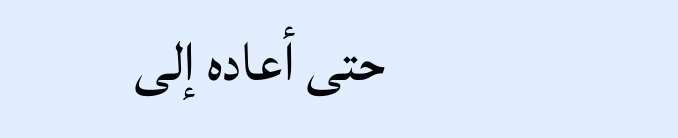حتى أعاده إلى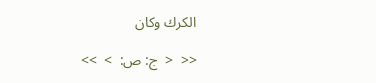الكرك وكان

<<  <  ج: ص:  >  >>